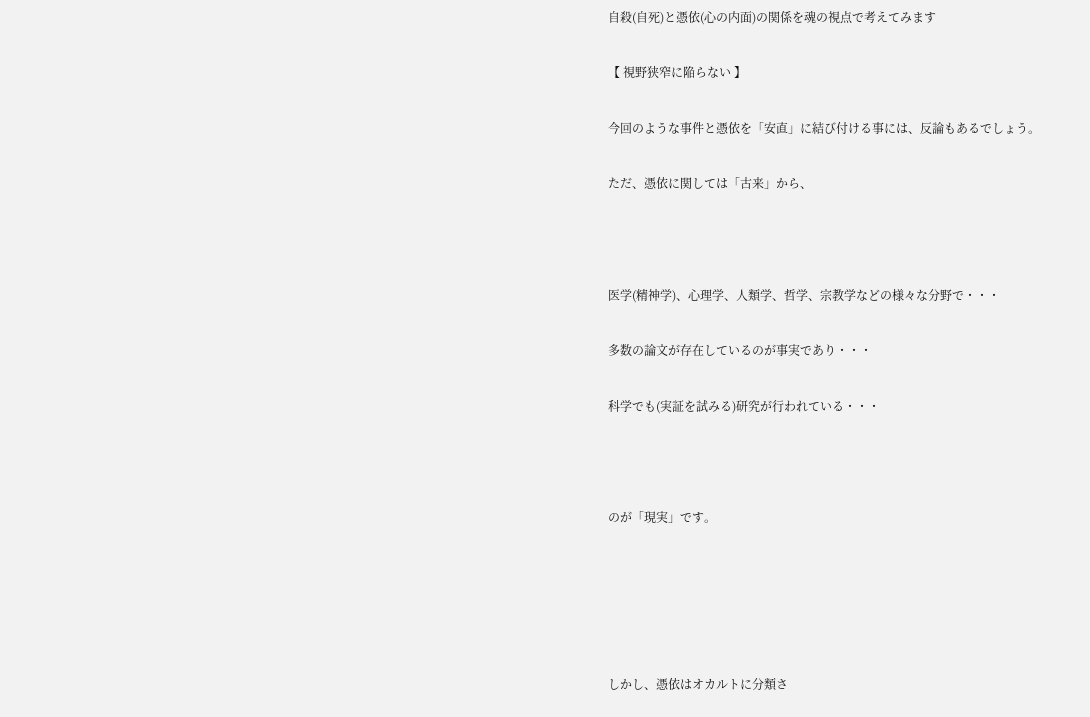自殺(自死)と憑依(心の内面)の関係を魂の視点で考えてみます

【 視野狭窄に陥らない 】

今回のような事件と憑依を「安直」に結び付ける事には、反論もあるでしょう。

ただ、憑依に関しては「古来」から、



医学(精神学)、心理学、人類学、哲学、宗教学などの様々な分野で・・・

多数の論文が存在しているのが事実であり・・・

科学でも(実証を試みる)研究が行われている・・・



のが「現実」です。





しかし、憑依はオカルトに分類さ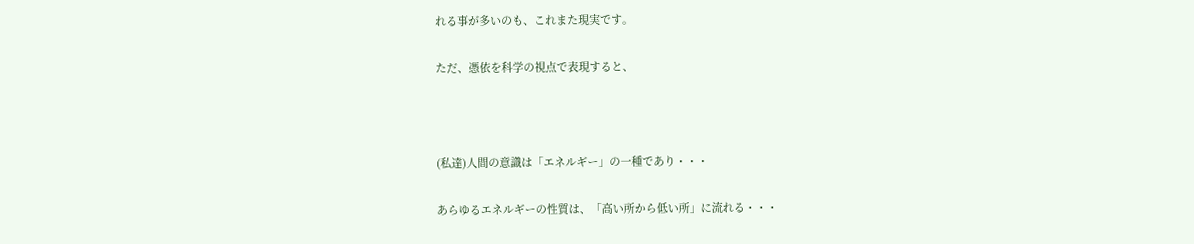れる事が多いのも、これまた現実です。

ただ、憑依を科学の視点で表現すると、



(私達)人間の意識は「エネルギー」の一種であり・・・

あらゆるエネルギーの性質は、「高い所から低い所」に流れる・・・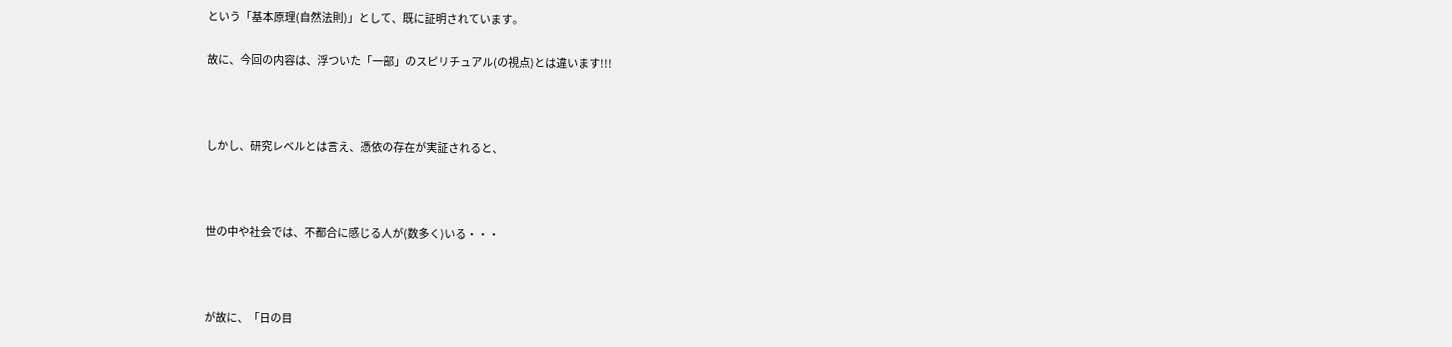という「基本原理(自然法則)」として、既に証明されています。

故に、今回の内容は、浮ついた「一部」のスピリチュアル(の視点)とは違います!!!



しかし、研究レベルとは言え、憑依の存在が実証されると、



世の中や社会では、不都合に感じる人が(数多く)いる・・・



が故に、「日の目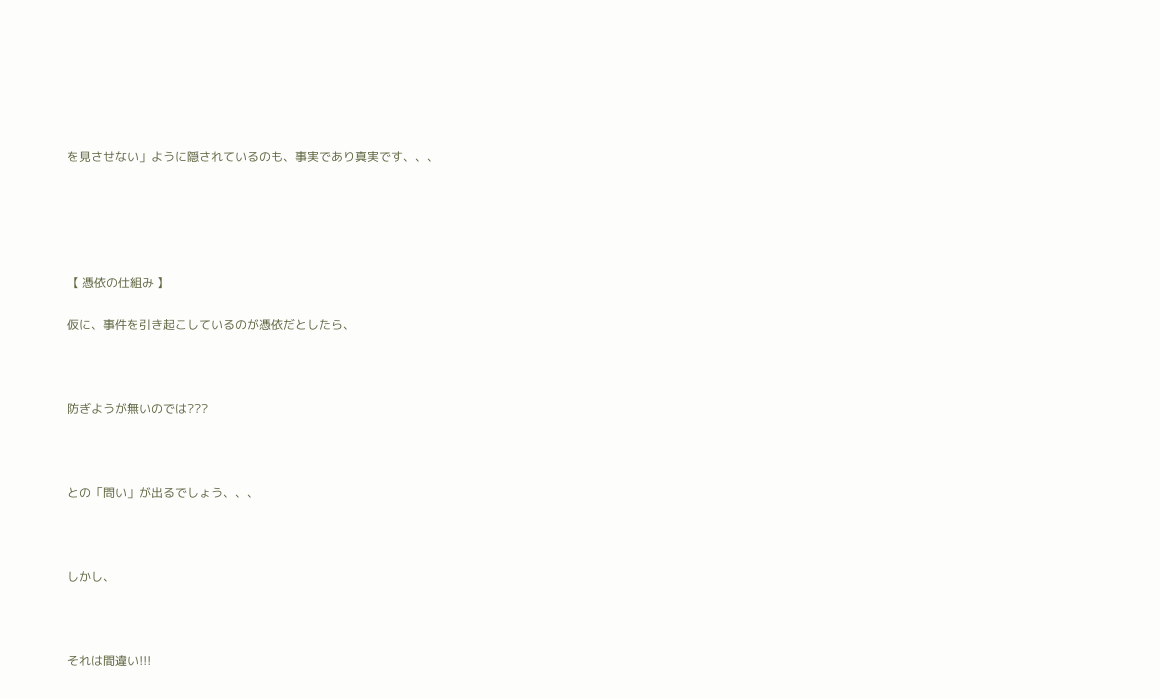を見させない」ように隠されているのも、事実であり真実です、、、





【 憑依の仕組み 】

仮に、事件を引き起こしているのが憑依だとしたら、



防ぎようが無いのでは???



との「問い」が出るでしょう、、、



しかし、



それは間違い!!!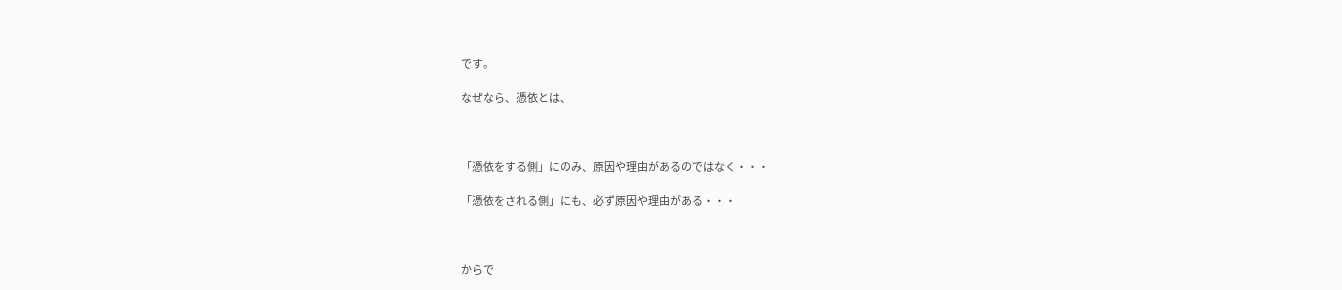です。

なぜなら、憑依とは、



「憑依をする側」にのみ、原因や理由があるのではなく・・・

「憑依をされる側」にも、必ず原因や理由がある・・・



からで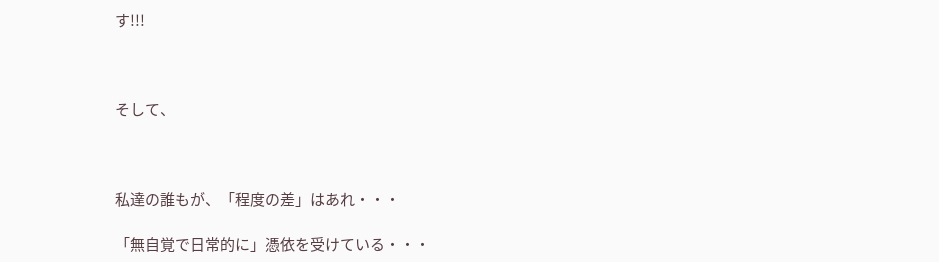す!!!



そして、



私達の誰もが、「程度の差」はあれ・・・

「無自覚で日常的に」憑依を受けている・・・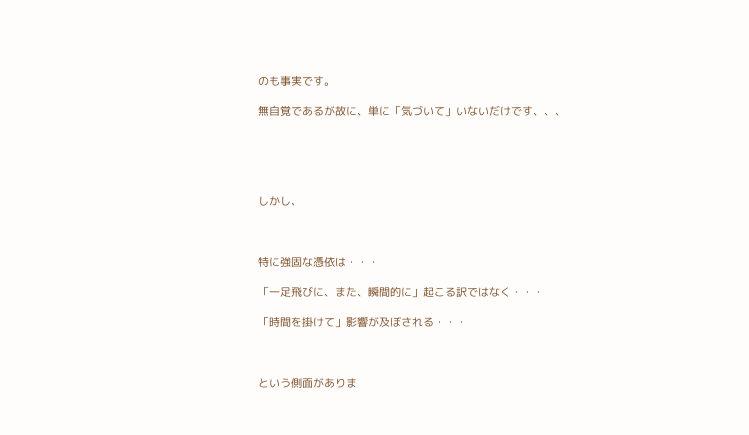のも事実です。

無自覚であるが故に、単に「気づいて」いないだけです、、、





しかし、



特に強固な憑依は・・・

「一足飛びに、また、瞬間的に」起こる訳ではなく・・・

「時間を掛けて」影響が及ぼされる・・・



という側面がありま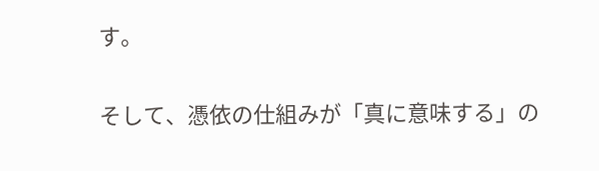す。

そして、憑依の仕組みが「真に意味する」の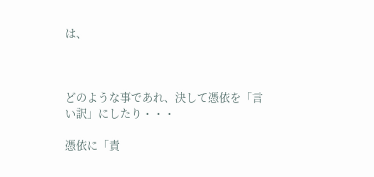は、



どのような事であれ、決して憑依を「言い訳」にしたり・・・

憑依に「責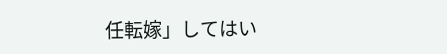任転嫁」してはい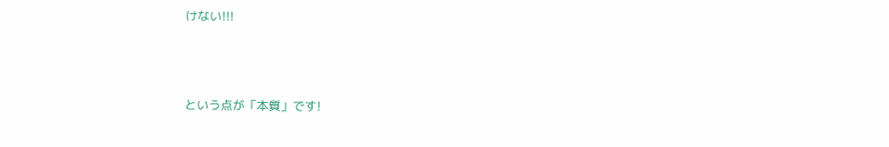けない!!!



という点が「本質」です!